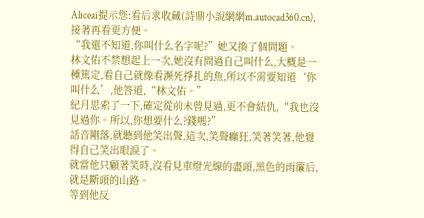Aliceai提示您:看后求收藏(詩鼎小說網網m.autocad360.cn),接著再看更方便。
“我還不知道,你叫什么名字呢?”她又換了個問題。
林文佑不禁想起上一次,她沒有問過自己叫什么,大概是一種篤定,看自己就像看瀕死掙扎的魚,所以不需要知道‘你叫什么’,他答道,“林文佑。”
紀月思索了一下,確定從前未曾見過,更不會結仇,“我也沒見過你。所以,你想要什么?錢嗎?”
話音剛落,就聽到他笑出聲,這次,笑聲癲狂,笑著笑著,他覺得自己笑出眼淚了。
就當他只顧著笑時,沒看見車燈光線的盡頭,黑色的雨簾后,就是斷頭的山路。
等到他反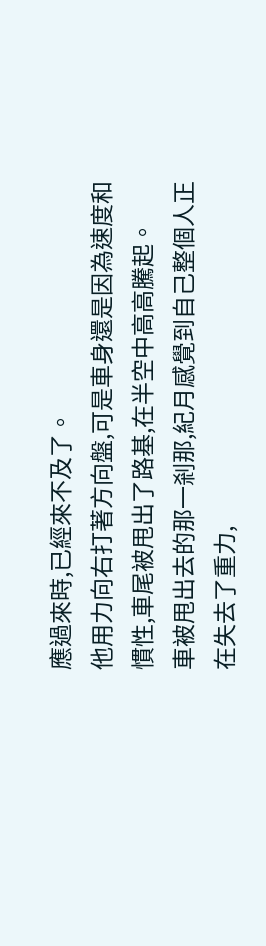應過來時,已經來不及了。
他用力向右打著方向盤,可是車身還是因為速度和慣性,車尾被甩出了路基,在半空中高高騰起。
車被甩出去的那一剎那,紀月感覺到自己整個人正在失去了重力,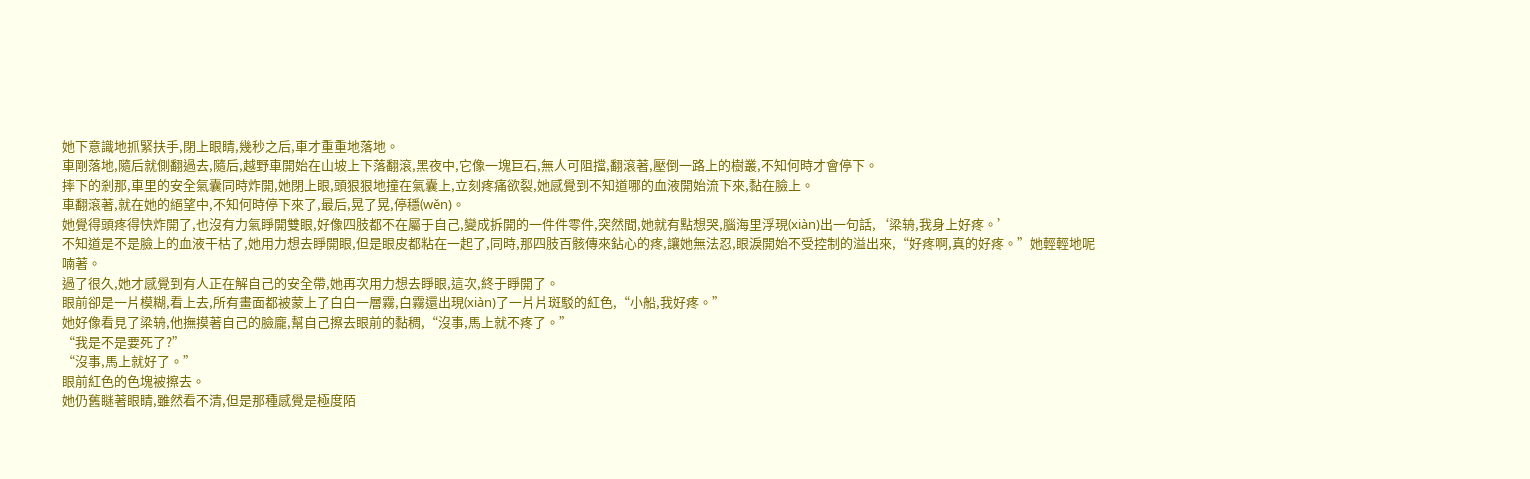她下意識地抓緊扶手,閉上眼睛,幾秒之后,車才重重地落地。
車剛落地,隨后就側翻過去,隨后,越野車開始在山坡上下落翻滾,黑夜中,它像一塊巨石,無人可阻擋,翻滾著,壓倒一路上的樹叢,不知何時才會停下。
摔下的剎那,車里的安全氣囊同時炸開,她閉上眼,頭狠狠地撞在氣囊上,立刻疼痛欲裂,她感覺到不知道哪的血液開始流下來,黏在臉上。
車翻滾著,就在她的絕望中,不知何時停下來了,最后,晃了晃,停穩(wěn)。
她覺得頭疼得快炸開了,也沒有力氣睜開雙眼,好像四肢都不在屬于自己,變成拆開的一件件零件,突然間,她就有點想哭,腦海里浮現(xiàn)出一句話,‘梁辀,我身上好疼。’
不知道是不是臉上的血液干枯了,她用力想去睜開眼,但是眼皮都粘在一起了,同時,那四肢百骸傳來鉆心的疼,讓她無法忍,眼淚開始不受控制的溢出來,“好疼啊,真的好疼。”她輕輕地呢喃著。
過了很久,她才感覺到有人正在解自己的安全帶,她再次用力想去睜眼,這次,終于睜開了。
眼前卻是一片模糊,看上去,所有畫面都被蒙上了白白一層霧,白霧還出現(xiàn)了一片片斑駁的紅色,“小船,我好疼。”
她好像看見了梁辀,他撫摸著自己的臉龐,幫自己擦去眼前的黏稠,“沒事,馬上就不疼了。”
“我是不是要死了?”
“沒事,馬上就好了。”
眼前紅色的色塊被擦去。
她仍舊瞇著眼睛,雖然看不清,但是那種感覺是極度陌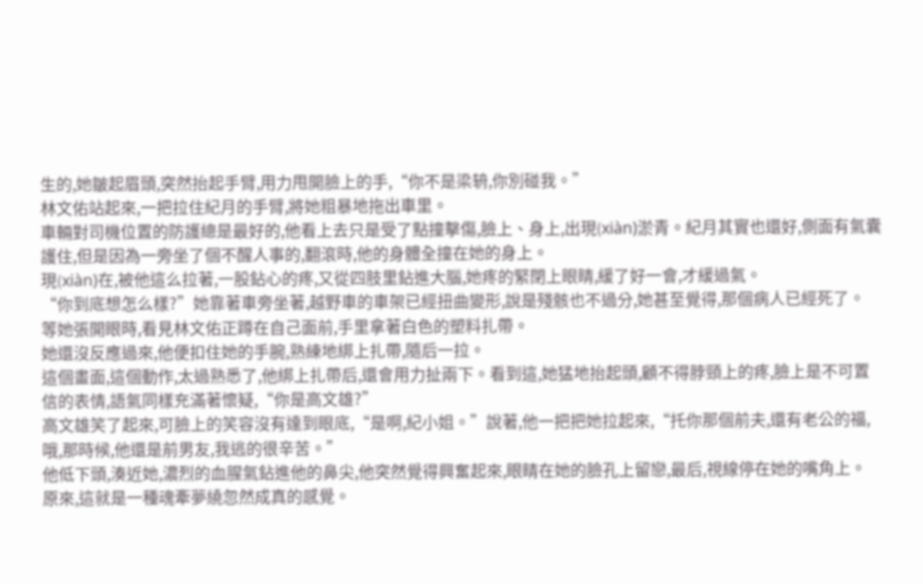生的,她皺起眉頭,突然抬起手臂,用力甩開臉上的手,“你不是梁辀,你別碰我。”
林文佑站起來,一把拉住紀月的手臂,將她粗暴地拖出車里。
車輛對司機位置的防護總是最好的,他看上去只是受了點撞擊傷,臉上、身上,出現(xiàn)淤青。紀月其實也還好,側面有氣囊護住,但是因為一旁坐了個不醒人事的,翻滾時,他的身體全撞在她的身上。
現(xiàn)在,被他這么拉著,一股鉆心的疼,又從四肢里鉆進大腦,她疼的緊閉上眼睛,緩了好一會,才緩過氣。
“你到底想怎么樣?”她靠著車旁坐著,越野車的車架已經扭曲變形,說是殘骸也不過分,她甚至覺得,那個病人已經死了。
等她張開眼時,看見林文佑正蹲在自己面前,手里拿著白色的塑料扎帶。
她還沒反應過來,他便扣住她的手腕,熟練地綁上扎帶,隨后一拉。
這個畫面,這個動作,太過熟悉了,他綁上扎帶后,還會用力扯兩下。看到這,她猛地抬起頭,顧不得脖頸上的疼,臉上是不可置信的表情,語氣同樣充滿著懷疑,“你是高文雄?”
高文雄笑了起來,可臉上的笑容沒有達到眼底,“是啊,紀小姐。”說著,他一把把她拉起來,“托你那個前夫,還有老公的福,哦,那時候,他還是前男友,我逃的很辛苦。”
他低下頭,湊近她,濃烈的血腥氣鉆進他的鼻尖,他突然覺得興奮起來,眼睛在她的臉孔上留戀,最后,視線停在她的嘴角上。
原來,這就是一種魂牽夢繞忽然成真的感覺。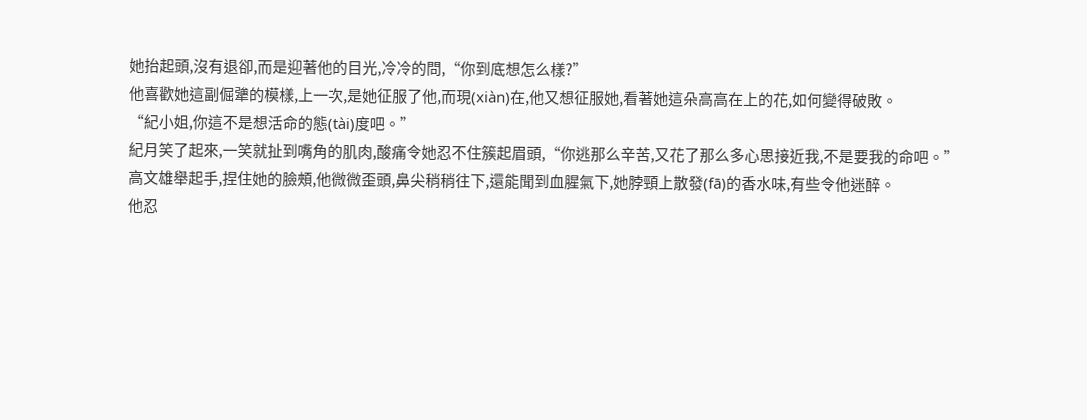她抬起頭,沒有退卻,而是迎著他的目光,冷冷的問,“你到底想怎么樣?”
他喜歡她這副倔犟的模樣,上一次,是她征服了他,而現(xiàn)在,他又想征服她,看著她這朵高高在上的花,如何變得破敗。
“紀小姐,你這不是想活命的態(tài)度吧。”
紀月笑了起來,一笑就扯到嘴角的肌肉,酸痛令她忍不住簇起眉頭,“你逃那么辛苦,又花了那么多心思接近我,不是要我的命吧。”
高文雄舉起手,捏住她的臉頰,他微微歪頭,鼻尖稍稍往下,還能聞到血腥氣下,她脖頸上散發(fā)的香水味,有些令他迷醉。
他忍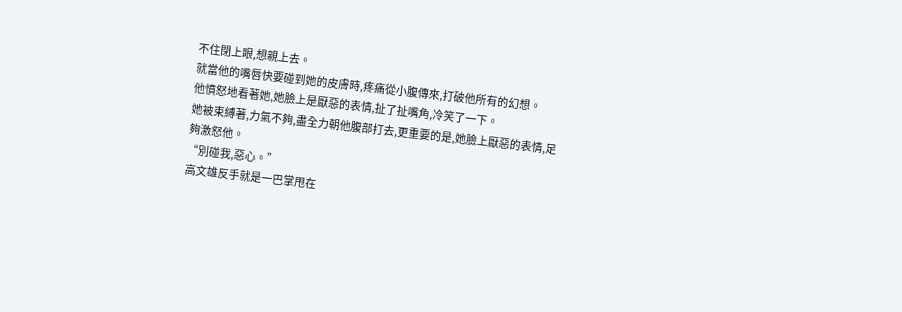不住閉上眼,想親上去。
就當他的嘴唇快要碰到她的皮膚時,疼痛從小腹傳來,打破他所有的幻想。
他憤怒地看著她,她臉上是厭惡的表情,扯了扯嘴角,冷笑了一下。
她被束縛著,力氣不夠,盡全力朝他腹部打去,更重要的是,她臉上厭惡的表情,足夠激怒他。
“別碰我,惡心。”
高文雄反手就是一巴掌甩在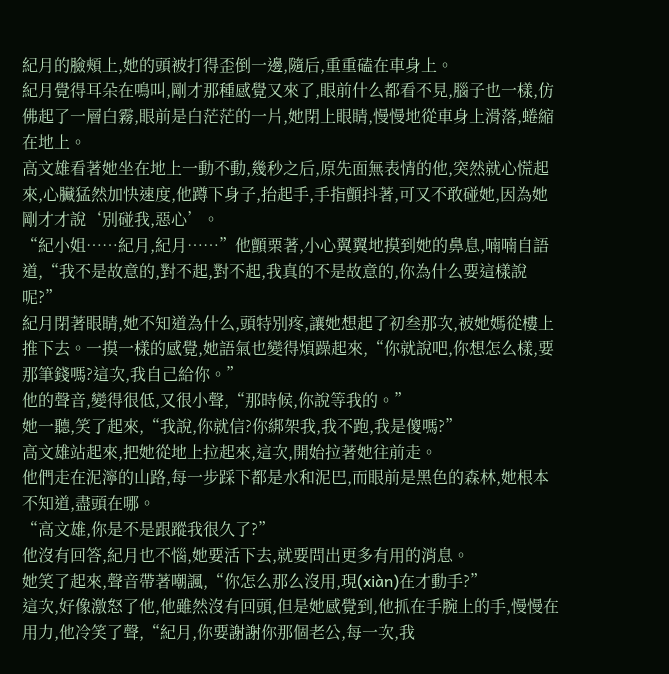紀月的臉頰上,她的頭被打得歪倒一邊,隨后,重重磕在車身上。
紀月覺得耳朵在鳴叫,剛才那種感覺又來了,眼前什么都看不見,腦子也一樣,仿佛起了一層白霧,眼前是白茫茫的一片,她閉上眼睛,慢慢地從車身上滑落,蜷縮在地上。
高文雄看著她坐在地上一動不動,幾秒之后,原先面無表情的他,突然就心慌起來,心臟猛然加快速度,他蹲下身子,抬起手,手指顫抖著,可又不敢碰她,因為她剛才才說‘別碰我,惡心’。
“紀小姐……紀月,紀月……”他顫栗著,小心翼翼地摸到她的鼻息,喃喃自語道,“我不是故意的,對不起,對不起,我真的不是故意的,你為什么要這樣說呢?”
紀月閉著眼睛,她不知道為什么,頭特別疼,讓她想起了初叁那次,被她媽從樓上推下去。一摸一樣的感覺,她語氣也變得煩躁起來,“你就說吧,你想怎么樣,要那筆錢嗎?這次,我自己給你。”
他的聲音,變得很低,又很小聲,“那時候,你說等我的。”
她一聽,笑了起來,“我說,你就信?你綁架我,我不跑,我是傻嗎?”
高文雄站起來,把她從地上拉起來,這次,開始拉著她往前走。
他們走在泥濘的山路,每一步踩下都是水和泥巴,而眼前是黑色的森林,她根本不知道,盡頭在哪。
“高文雄,你是不是跟蹤我很久了?”
他沒有回答,紀月也不惱,她要活下去,就要問出更多有用的消息。
她笑了起來,聲音帶著嘲諷,“你怎么那么沒用,現(xiàn)在才動手?”
這次,好像激怒了他,他雖然沒有回頭,但是她感覺到,他抓在手腕上的手,慢慢在用力,他冷笑了聲,“紀月,你要謝謝你那個老公,每一次,我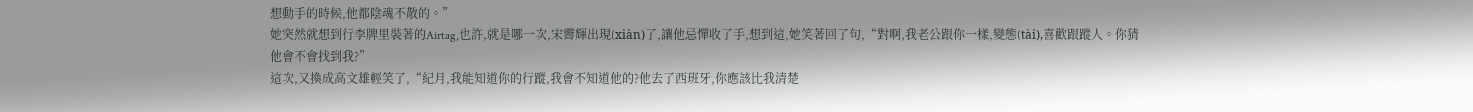想動手的時候,他都陰魂不散的。”
她突然就想到行李牌里裝著的Airtag,也許,就是哪一次,宋霽輝出現(xiàn)了,讓他忌憚收了手,想到這,她笑著回了句,“對啊,我老公跟你一樣,變態(tài),喜歡跟蹤人。你猜他會不會找到我?”
這次,又換成高文雄輕笑了,“紀月,我能知道你的行蹤,我會不知道他的?他去了西班牙,你應該比我清楚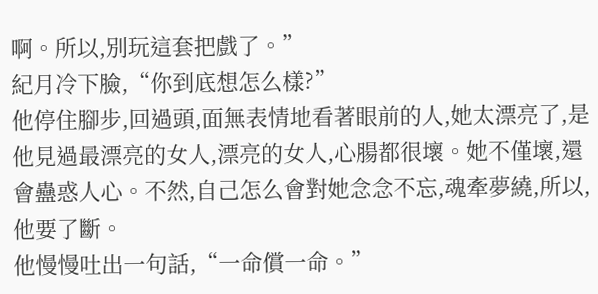啊。所以,別玩這套把戲了。”
紀月冷下臉,“你到底想怎么樣?”
他停住腳步,回過頭,面無表情地看著眼前的人,她太漂亮了,是他見過最漂亮的女人,漂亮的女人,心腸都很壞。她不僅壞,還會蠱惑人心。不然,自己怎么會對她念念不忘,魂牽夢繞,所以,他要了斷。
他慢慢吐出一句話,“一命償一命。”